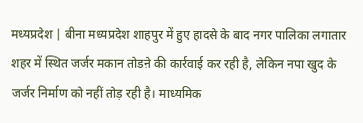मध्यप्रदेश | बीना मध्यप्रदेश शाहपुर में हुए हादसे के बाद नगर पालिका लगातार शहर में स्थित जर्जर मकान तोडऩे की कार्रवाई कर रही है, लेकिन नपा खुद के जर्जर निर्माण को नहीं तोड़ रही है। माध्यमिक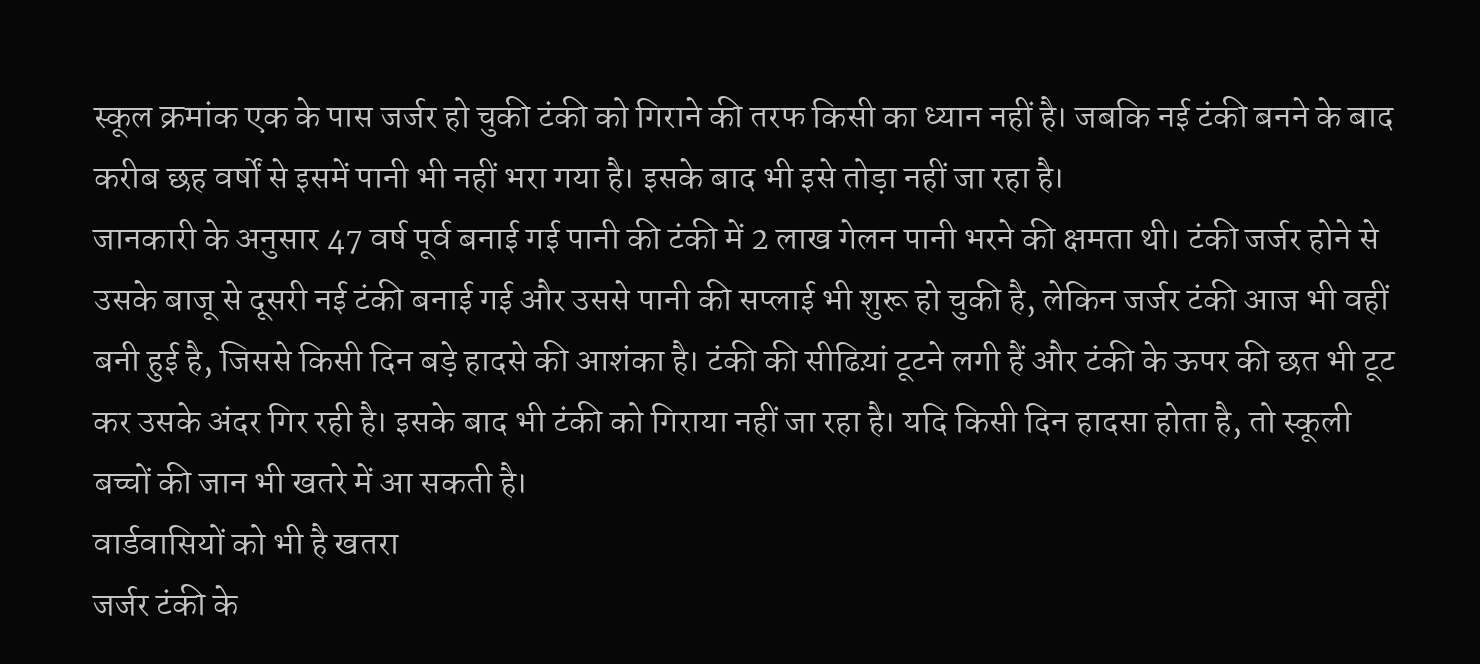स्कूल क्रमांक एक के पास जर्जर हो चुकी टंकी को गिराने की तरफ किसी का ध्यान नहीं है। जबकि नई टंकी बनने के बाद करीब छह वर्षों से इसमें पानी भी नहीं भरा गया है। इसके बाद भी इसे तोड़ा नहीं जा रहा है।
जानकारी के अनुसार 47 वर्ष पूर्व बनाई गई पानी की टंकी में 2 लाख गेलन पानी भरने की क्षमता थी। टंकी जर्जर होने से उसके बाजू से दूसरी नई टंकी बनाई गई और उससे पानी की सप्लाई भी शुरू हो चुकी है, लेकिन जर्जर टंकी आज भी वहीं बनी हुई है, जिससे किसी दिन बड़े हादसे की आशंका है। टंकी की सीढिय़ां टूटने लगी हैं और टंकी के ऊपर की छत भी टूट कर उसके अंदर गिर रही है। इसके बाद भी टंकी को गिराया नहीं जा रहा है। यदि किसी दिन हादसा होता है, तो स्कूली बच्चों की जान भी खतरे में आ सकती है।
वार्डवासियों को भी है खतरा
जर्जर टंकी के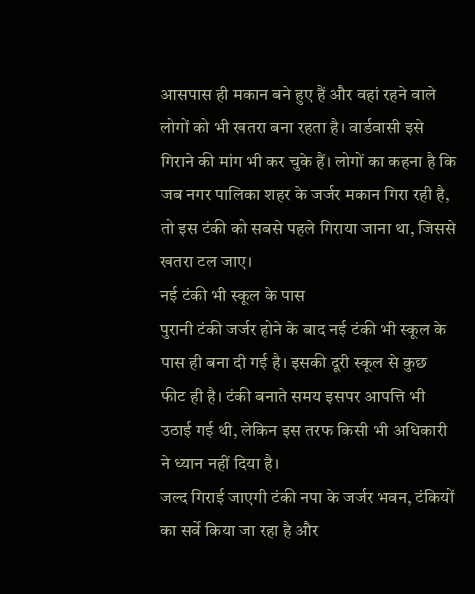आसपास ही मकान बने हुए हैं और वहां रहने वाले लोगों को भी खतरा बना रहता है। वार्डवासी इसे गिराने की मांग भी कर चुके हैं। लोगों का कहना है कि जब नगर पालिका शहर के जर्जर मकान गिरा रही है, तो इस टंकी को सबसे पहले गिराया जाना था, जिससे खतरा टल जाए।
नई टंकी भी स्कूल के पास
पुरानी टंकी जर्जर होने के बाद नई टंकी भी स्कूल के पास ही बना दी गई है। इसकी दूरी स्कूल से कुछ फीट ही है। टंकी बनाते समय इसपर आपत्ति भी उठाई गई थी, लेकिन इस तरफ किसी भी अधिकारी ने ध्यान नहीं दिया है।
जल्द गिराई जाएगी टंकी नपा के जर्जर भवन, टंकियों का सर्वे किया जा रहा है और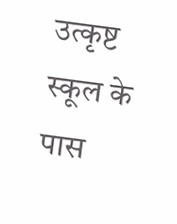उत्कृष्ट स्कूल के पास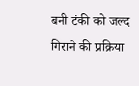बनी टंकी को जल्द गिराने की प्रक्रिया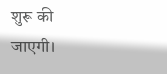शुरू की जाएगी।